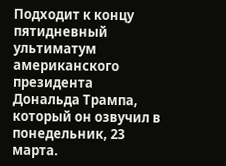Подходит к концу пятидневный ультиматум американского президента Дональда Трампа, который он озвучил в понедельник, 23 марта.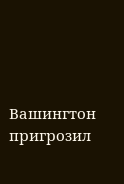Вашингтон пригрозил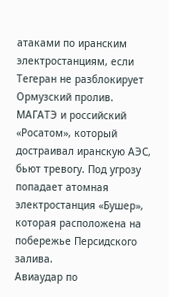атаками по иранским электростанциям, если Тегеран не разблокирует Ормузский пролив. МАГАТЭ и российский «Росатом», который достраивал иранскую АЭС, бьют тревогу. Под угрозу попадает атомная электростанция «Бушер», которая расположена на побережье Персидского залива.
Авиаудар по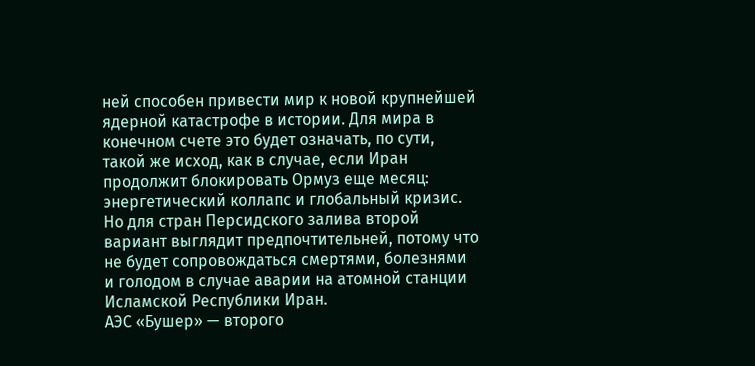ней способен привести мир к новой крупнейшей ядерной катастрофе в истории. Для мира в конечном счете это будет означать, по сути, такой же исход, как в случае, если Иран продолжит блокировать Ормуз еще месяц: энергетический коллапс и глобальный кризис. Но для стран Персидского залива второй вариант выглядит предпочтительней, потому что не будет сопровождаться смертями, болезнями и голодом в случае аварии на атомной станции Исламской Республики Иран.
АЭС «Бушер» — второго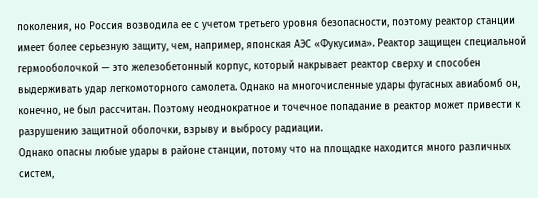поколения, но Россия возводила ее с учетом третьего уровня безопасности, поэтому реактор станции имеет более серьезную защиту, чем, например, японская АЭС «Фукусима». Реактор защищен специальной гермооболочкой — это железобетонный корпус, который накрывает реактор сверху и способен выдерживать удар легкомоторного самолета. Однако на многочисленные удары фугасных авиабомб он, конечно, не был рассчитан. Поэтому неоднократное и точечное попадание в реактор может привести к разрушению защитной оболочки, взрыву и выбросу радиации.
Однако опасны любые удары в районе станции, потому что на площадке находится много различных систем,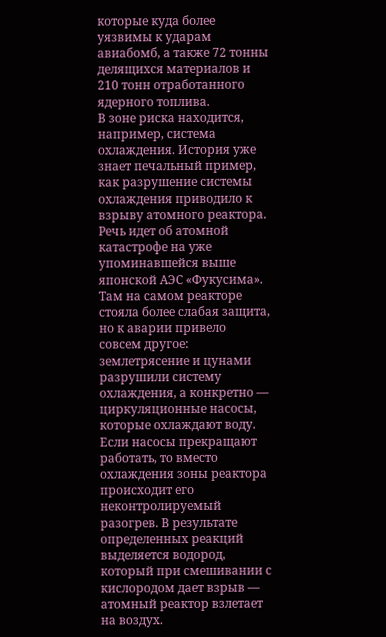которые куда более уязвимы к ударам авиабомб, а также 72 тонны делящихся материалов и 210 тонн отработанного ядерного топлива.
В зоне риска находится, например, система охлаждения. История уже знает печальный пример, как разрушение системы охлаждения приводило к взрыву атомного реактора. Речь идет об атомной катастрофе на уже упоминавшейся выше японской АЭС «Фукусима». Там на самом реакторе стояла более слабая защита, но к аварии привело совсем другое: землетрясение и цунами разрушили систему охлаждения, а конкретно — циркуляционные насосы, которые охлаждают воду. Если насосы прекращают работать, то вместо охлаждения зоны реактора происходит его неконтролируемый разогрев. В результате определенных реакций выделяется водород, который при смешивании с кислородом дает взрыв — атомный реактор взлетает на воздух.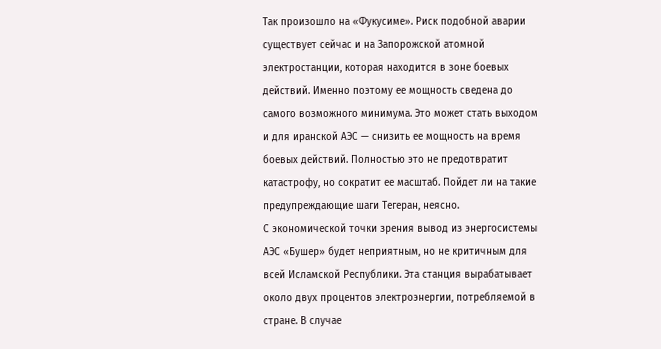Так произошло на «Фукусиме». Риск подобной аварии существует сейчас и на Запорожской атомной электростанции, которая находится в зоне боевых действий. Именно поэтому ее мощность сведена до самого возможного минимума. Это может стать выходом и для иранской АЭС — снизить ее мощность на время боевых действий. Полностью это не предотвратит катастрофу, но сократит ее масштаб. Пойдет ли на такие предупреждающие шаги Тегеран, неясно.
С экономической точки зрения вывод из энергосистемы АЭС «Бушер» будет неприятным, но не критичным для всей Исламской Республики. Эта станция вырабатывает около двух процентов электроэнергии, потребляемой в стране. В случае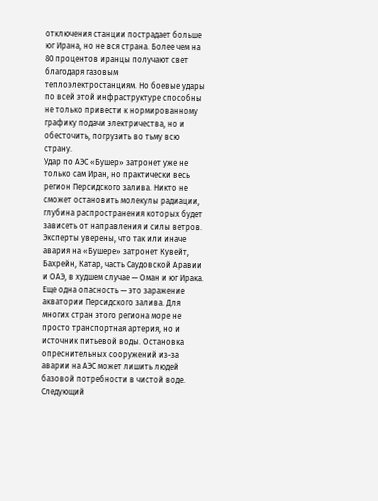отключения станции пострадает больше юг Ирана, но не вся страна. Более чем на 80 процентов иранцы получают свет благодаря газовым теплоэлектростанциям. Но боевые удары по всей этой инфраструктуре способны не только привести к нормированному графику подачи электричества, но и обесточить, погрузить во тьму всю страну.
Удар по АЭС «Бушер» затронет уже не только сам Иран, но практически весь регион Персидского залива. Никто не сможет остановить молекулы радиации, глубина распространения которых будет зависеть от направления и силы ветров. Эксперты уверены, что так или иначе авария на «Бушере» затронет Кувейт, Бахрейн, Катар, часть Саудовской Аравии и ОАЭ, в худшем случае — Оман и юг Ирака.
Еще одна опасность — это заражение акватории Персидского залива. Для многих стран этого региона море не просто транспортная артерия, но и источник питьевой воды. Остановка опреснительных сооружений из-за аварии на АЭС может лишить людей базовой потребности в чистой воде.
Следующий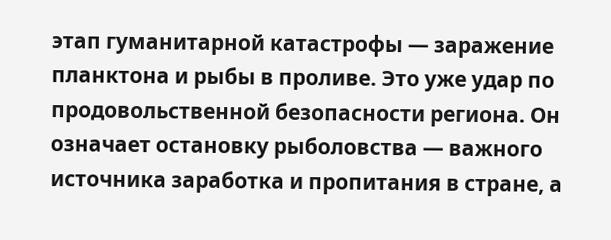этап гуманитарной катастрофы — заражение планктона и рыбы в проливе. Это уже удар по продовольственной безопасности региона. Он означает остановку рыболовства — важного источника заработка и пропитания в стране, а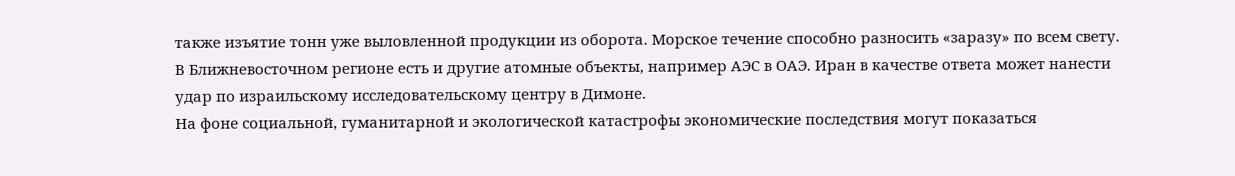также изъятие тонн уже выловленной продукции из оборота. Морское течение способно разносить «заразу» по всем свету.
В Ближневосточном регионе есть и другие атомные объекты, например АЭС в ОАЭ. Иран в качестве ответа может нанести удар по израильскому исследовательскому центру в Димоне.
На фоне социальной, гуманитарной и экологической катастрофы экономические последствия могут показаться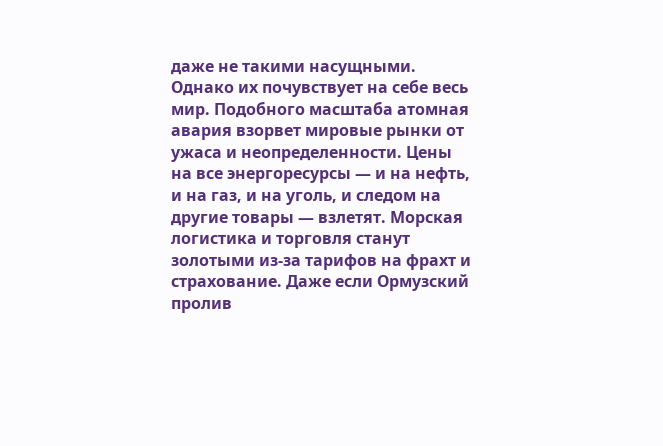даже не такими насущными. Однако их почувствует на себе весь мир. Подобного масштаба атомная авария взорвет мировые рынки от ужаса и неопределенности. Цены на все энергоресурсы — и на нефть, и на газ, и на уголь, и следом на другие товары — взлетят. Морская логистика и торговля станут золотыми из-за тарифов на фрахт и страхование. Даже если Ормузский пролив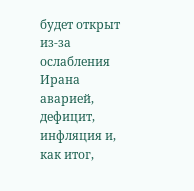будет открыт из-за ослабления Ирана аварией, дефицит, инфляция и, как итог,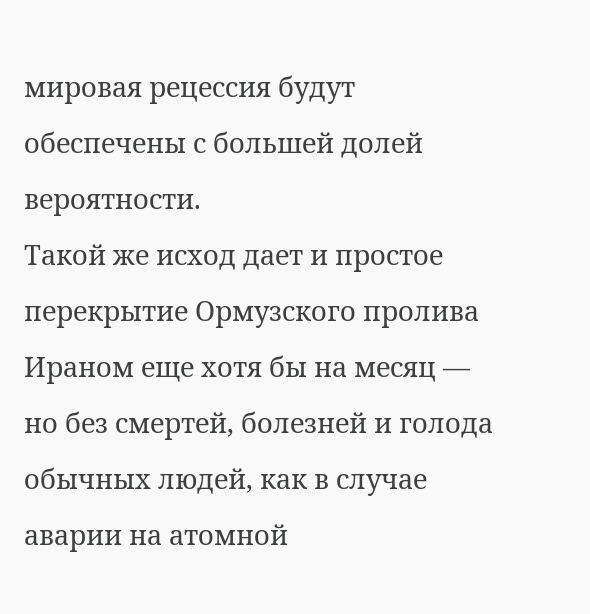мировая рецессия будут обеспечены с большей долей вероятности.
Такой же исход дает и простое перекрытие Ормузского пролива Ираном еще хотя бы на месяц — но без смертей, болезней и голода обычных людей, как в случае аварии на атомной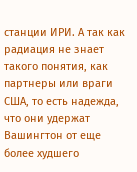станции ИРИ. А так как радиация не знает такого понятия, как партнеры или враги США, то есть надежда, что они удержат Вашингтон от еще более худшего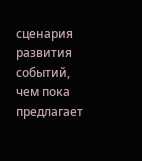сценария развития событий, чем пока предлагает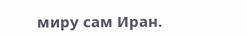миру сам Иран.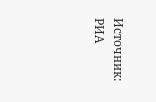Источник: РИА